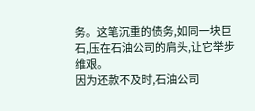务。这笔沉重的债务,如同一块巨石,压在石油公司的肩头,让它举步维艰。
因为还款不及时,石油公司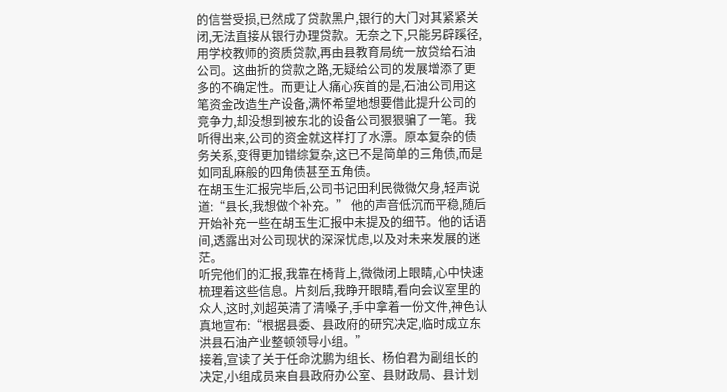的信誉受损,已然成了贷款黑户,银行的大门对其紧紧关闭,无法直接从银行办理贷款。无奈之下,只能另辟蹊径,用学校教师的资质贷款,再由县教育局统一放贷给石油公司。这曲折的贷款之路,无疑给公司的发展增添了更多的不确定性。而更让人痛心疾首的是,石油公司用这笔资金改造生产设备,满怀希望地想要借此提升公司的竞争力,却没想到被东北的设备公司狠狠骗了一笔。我听得出来,公司的资金就这样打了水漂。原本复杂的债务关系,变得更加错综复杂,这已不是简单的三角债,而是如同乱麻般的四角债甚至五角债。
在胡玉生汇报完毕后,公司书记田利民微微欠身,轻声说道:“县长,我想做个补充。” 他的声音低沉而平稳,随后开始补充一些在胡玉生汇报中未提及的细节。他的话语间,透露出对公司现状的深深忧虑,以及对未来发展的迷茫。
听完他们的汇报,我靠在椅背上,微微闭上眼睛,心中快速梳理着这些信息。片刻后,我睁开眼睛,看向会议室里的众人,这时,刘超英清了清嗓子,手中拿着一份文件,神色认真地宣布:“根据县委、县政府的研究决定,临时成立东洪县石油产业整顿领导小组。”
接着,宣读了关于任命沈鹏为组长、杨伯君为副组长的决定,小组成员来自县政府办公室、县财政局、县计划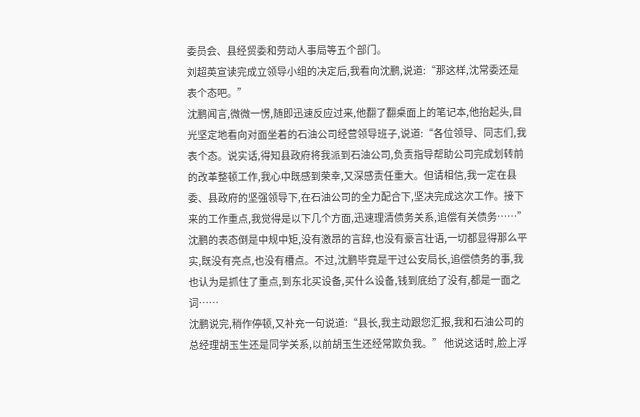委员会、县经贸委和劳动人事局等五个部门。
刘超英宣读完成立领导小组的决定后,我看向沈鹏,说道:“那这样,沈常委还是表个态吧。”
沈鹏闻言,微微一愣,随即迅速反应过来,他翻了翻桌面上的笔记本,他抬起头,目光坚定地看向对面坐着的石油公司经营领导班子,说道:“各位领导、同志们,我表个态。说实话,得知县政府将我派到石油公司,负责指导帮助公司完成划转前的改革整顿工作,我心中既感到荣幸,又深感责任重大。但请相信,我一定在县委、县政府的坚强领导下,在石油公司的全力配合下,坚决完成这次工作。接下来的工作重点,我觉得是以下几个方面,迅速理清债务关系,追偿有关债务……”
沈鹏的表态倒是中规中矩,没有激昂的言辞,也没有豪言壮语,一切都显得那么平实,既没有亮点,也没有槽点。不过,沈鹏毕竟是干过公安局长,追偿债务的事,我也认为是抓住了重点,到东北买设备,买什么设备,钱到底给了没有,都是一面之词……
沈鹏说完,稍作停顿,又补充一句说道:“县长,我主动跟您汇报,我和石油公司的总经理胡玉生还是同学关系,以前胡玉生还经常欺负我。” 他说这话时,脸上浮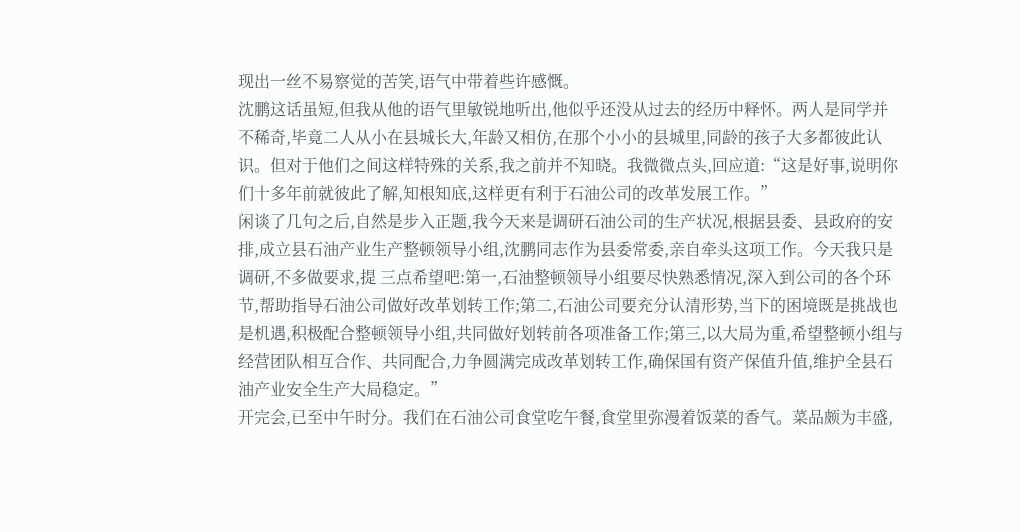现出一丝不易察觉的苦笑,语气中带着些许感慨。
沈鹏这话虽短,但我从他的语气里敏锐地听出,他似乎还没从过去的经历中释怀。两人是同学并不稀奇,毕竟二人从小在县城长大,年龄又相仿,在那个小小的县城里,同龄的孩子大多都彼此认识。但对于他们之间这样特殊的关系,我之前并不知晓。我微微点头,回应道:“这是好事,说明你们十多年前就彼此了解,知根知底,这样更有利于石油公司的改革发展工作。”
闲谈了几句之后,自然是步入正题,我今天来是调研石油公司的生产状况,根据县委、县政府的安排,成立县石油产业生产整顿领导小组,沈鹏同志作为县委常委,亲自牵头这项工作。今天我只是调研,不多做要求,提 三点希望吧:第一,石油整顿领导小组要尽快熟悉情况,深入到公司的各个环节,帮助指导石油公司做好改革划转工作;第二,石油公司要充分认清形势,当下的困境既是挑战也是机遇,积极配合整顿领导小组,共同做好划转前各项准备工作;第三,以大局为重,希望整顿小组与经营团队相互合作、共同配合,力争圆满完成改革划转工作,确保国有资产保值升值,维护全县石油产业安全生产大局稳定。”
开完会,已至中午时分。我们在石油公司食堂吃午餐,食堂里弥漫着饭菜的香气。菜品颇为丰盛,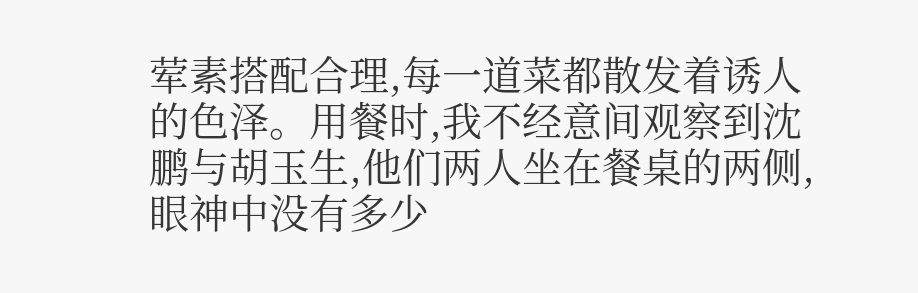荤素搭配合理,每一道菜都散发着诱人的色泽。用餐时,我不经意间观察到沈鹏与胡玉生,他们两人坐在餐桌的两侧,眼神中没有多少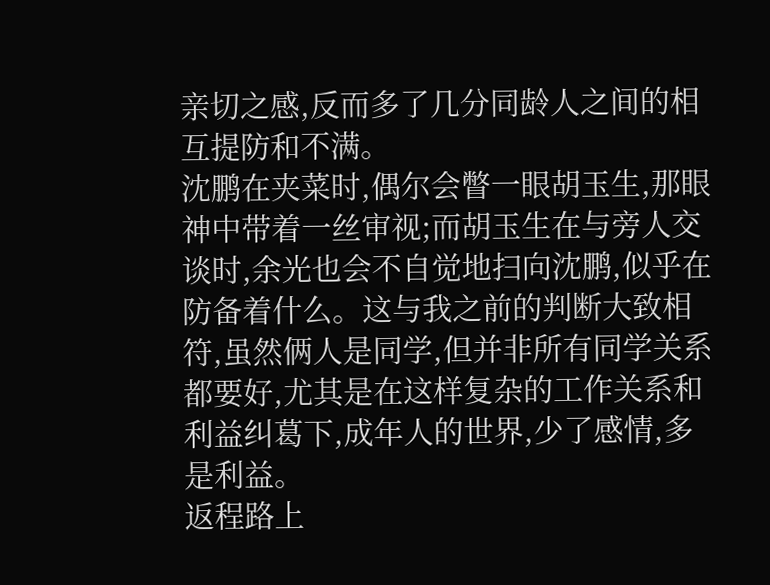亲切之感,反而多了几分同龄人之间的相互提防和不满。
沈鹏在夹菜时,偶尔会瞥一眼胡玉生,那眼神中带着一丝审视;而胡玉生在与旁人交谈时,余光也会不自觉地扫向沈鹏,似乎在防备着什么。这与我之前的判断大致相符,虽然俩人是同学,但并非所有同学关系都要好,尤其是在这样复杂的工作关系和利益纠葛下,成年人的世界,少了感情,多是利益。
返程路上